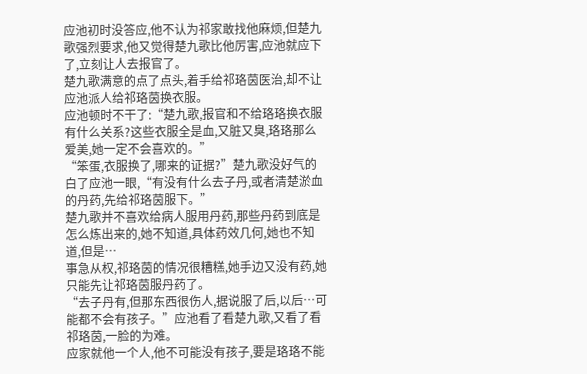应池初时没答应,他不认为祁家敢找他麻烦,但楚九歌强烈要求,他又觉得楚九歌比他厉害,应池就应下了,立刻让人去报官了。
楚九歌满意的点了点头,着手给祁珞茵医治,却不让应池派人给祁珞茵换衣服。
应池顿时不干了:“楚九歌,报官和不给珞珞换衣服有什么关系?这些衣服全是血,又脏又臭,珞珞那么爱美,她一定不会喜欢的。”
“笨蛋,衣服换了,哪来的证据?”楚九歌没好气的白了应池一眼,“有没有什么去子丹,或者清楚淤血的丹药,先给祁珞茵服下。”
楚九歌并不喜欢给病人服用丹药,那些丹药到底是怎么炼出来的,她不知道,具体药效几何,她也不知道,但是…
事急从权,祁珞茵的情况很糟糕,她手边又没有药,她只能先让祁珞茵服丹药了。
“去子丹有,但那东西很伤人,据说服了后,以后…可能都不会有孩子。”应池看了看楚九歌,又看了看祁珞茵,一脸的为难。
应家就他一个人,他不可能没有孩子,要是珞珞不能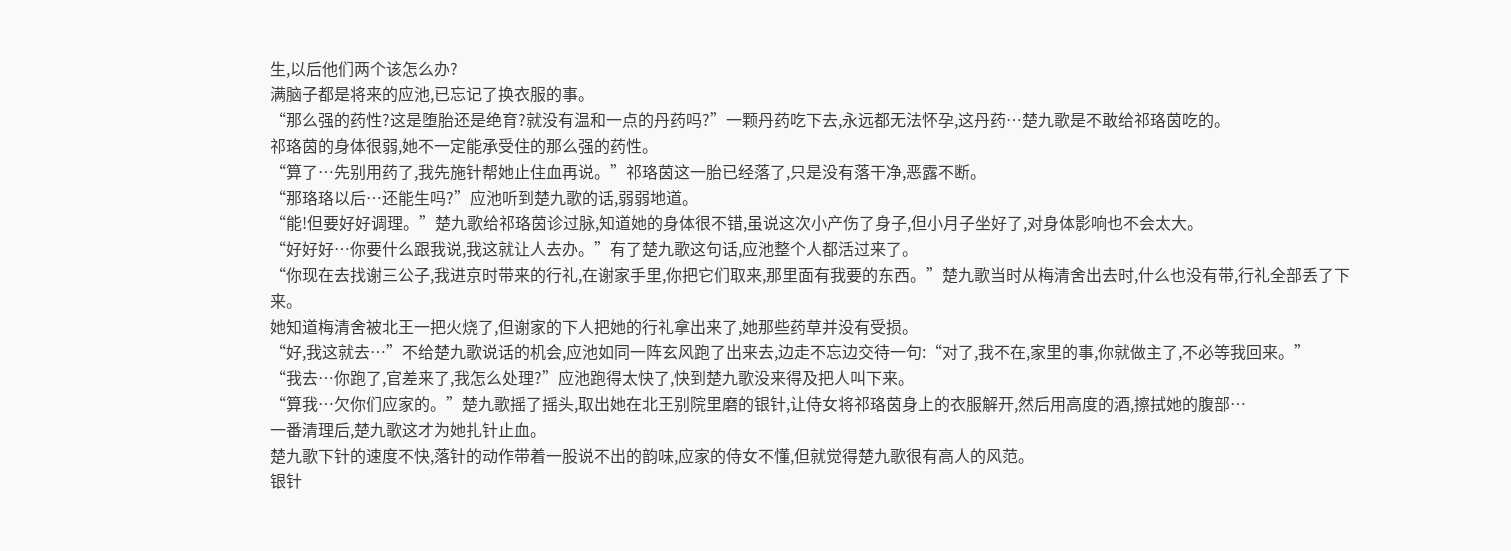生,以后他们两个该怎么办?
满脑子都是将来的应池,已忘记了换衣服的事。
“那么强的药性?这是堕胎还是绝育?就没有温和一点的丹药吗?”一颗丹药吃下去,永远都无法怀孕,这丹药…楚九歌是不敢给祁珞茵吃的。
祁珞茵的身体很弱,她不一定能承受住的那么强的药性。
“算了…先别用药了,我先施针帮她止住血再说。”祁珞茵这一胎已经落了,只是没有落干净,恶露不断。
“那珞珞以后…还能生吗?”应池听到楚九歌的话,弱弱地道。
“能!但要好好调理。”楚九歌给祁珞茵诊过脉,知道她的身体很不错,虽说这次小产伤了身子,但小月子坐好了,对身体影响也不会太大。
“好好好…你要什么跟我说,我这就让人去办。”有了楚九歌这句话,应池整个人都活过来了。
“你现在去找谢三公子,我进京时带来的行礼,在谢家手里,你把它们取来,那里面有我要的东西。”楚九歌当时从梅清舍出去时,什么也没有带,行礼全部丢了下来。
她知道梅清舍被北王一把火烧了,但谢家的下人把她的行礼拿出来了,她那些药草并没有受损。
“好,我这就去…”不给楚九歌说话的机会,应池如同一阵玄风跑了出来去,边走不忘边交待一句:“对了,我不在,家里的事,你就做主了,不必等我回来。”
“我去…你跑了,官差来了,我怎么处理?”应池跑得太快了,快到楚九歌没来得及把人叫下来。
“算我…欠你们应家的。”楚九歌摇了摇头,取出她在北王别院里磨的银针,让侍女将祁珞茵身上的衣服解开,然后用高度的酒,擦拭她的腹部…
一番清理后,楚九歌这才为她扎针止血。
楚九歌下针的速度不快,落针的动作带着一股说不出的韵味,应家的侍女不懂,但就觉得楚九歌很有高人的风范。
银针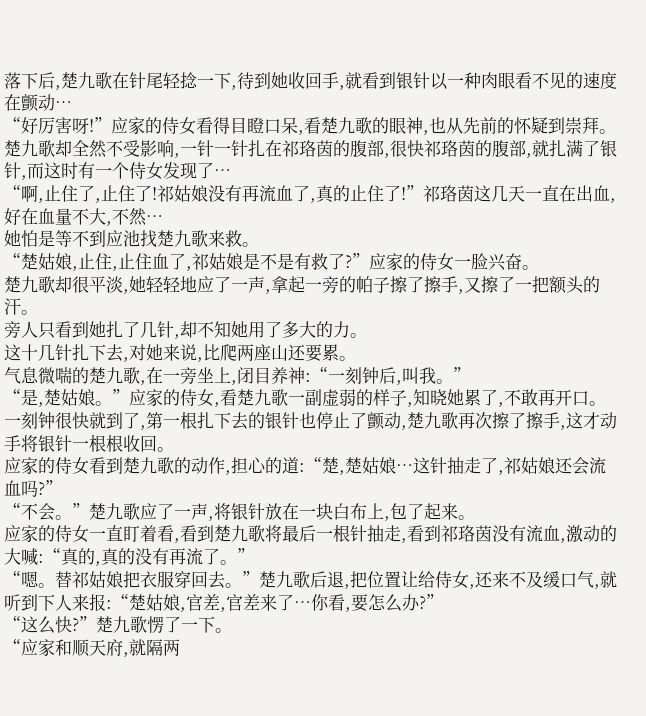落下后,楚九歌在针尾轻捻一下,待到她收回手,就看到银针以一种肉眼看不见的速度在颤动…
“好厉害呀!”应家的侍女看得目瞪口呆,看楚九歌的眼神,也从先前的怀疑到崇拜。
楚九歌却全然不受影响,一针一针扎在祁珞茵的腹部,很快祁珞茵的腹部,就扎满了银针,而这时有一个侍女发现了…
“啊,止住了,止住了!祁姑娘没有再流血了,真的止住了!”祁珞茵这几天一直在出血,好在血量不大,不然…
她怕是等不到应池找楚九歌来救。
“楚姑娘,止住,止住血了,祁姑娘是不是有救了?”应家的侍女一脸兴奋。
楚九歌却很平淡,她轻轻地应了一声,拿起一旁的帕子擦了擦手,又擦了一把额头的汗。
旁人只看到她扎了几针,却不知她用了多大的力。
这十几针扎下去,对她来说,比爬两座山还要累。
气息微喘的楚九歌,在一旁坐上,闭目养神:“一刻钟后,叫我。”
“是,楚姑娘。”应家的侍女,看楚九歌一副虚弱的样子,知晓她累了,不敢再开口。
一刻钟很快就到了,第一根扎下去的银针也停止了颤动,楚九歌再次擦了擦手,这才动手将银针一根根收回。
应家的侍女看到楚九歌的动作,担心的道:“楚,楚姑娘…这针抽走了,祁姑娘还会流血吗?”
“不会。”楚九歌应了一声,将银针放在一块白布上,包了起来。
应家的侍女一直盯着看,看到楚九歌将最后一根针抽走,看到祁珞茵没有流血,激动的大喊:“真的,真的没有再流了。”
“嗯。替祁姑娘把衣服穿回去。”楚九歌后退,把位置让给侍女,还来不及缓口气,就听到下人来报:“楚姑娘,官差,官差来了…你看,要怎么办?”
“这么快?”楚九歌愣了一下。
“应家和顺天府,就隔两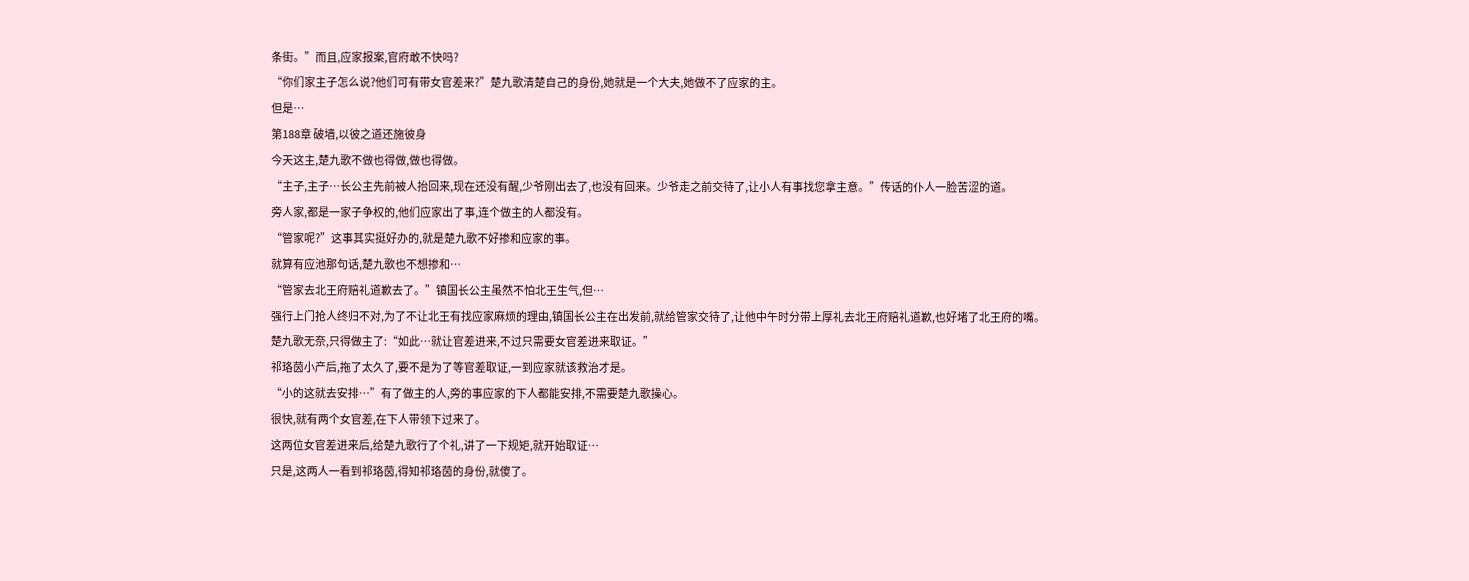条街。”而且,应家报案,官府敢不快吗?
“你们家主子怎么说?他们可有带女官差来?”楚九歌清楚自己的身份,她就是一个大夫,她做不了应家的主。
但是…
第188章 破墙,以彼之道还施彼身
今天这主,楚九歌不做也得做,做也得做。
“主子,主子…长公主先前被人抬回来,现在还没有醒,少爷刚出去了,也没有回来。少爷走之前交待了,让小人有事找您拿主意。”传话的仆人一脸苦涩的道。
旁人家,都是一家子争权的,他们应家出了事,连个做主的人都没有。
“管家呢?”这事其实挺好办的,就是楚九歌不好掺和应家的事。
就算有应池那句话,楚九歌也不想掺和…
“管家去北王府赔礼道歉去了。”镇国长公主虽然不怕北王生气,但…
强行上门抢人终归不对,为了不让北王有找应家麻烦的理由,镇国长公主在出发前,就给管家交待了,让他中午时分带上厚礼去北王府赔礼道歉,也好堵了北王府的嘴。
楚九歌无奈,只得做主了:“如此…就让官差进来,不过只需要女官差进来取证。”
祁珞茵小产后,拖了太久了,要不是为了等官差取证,一到应家就该救治才是。
“小的这就去安排…”有了做主的人,旁的事应家的下人都能安排,不需要楚九歌操心。
很快,就有两个女官差,在下人带领下过来了。
这两位女官差进来后,给楚九歌行了个礼,讲了一下规矩,就开始取证…
只是,这两人一看到祁珞茵,得知祁珞茵的身份,就傻了。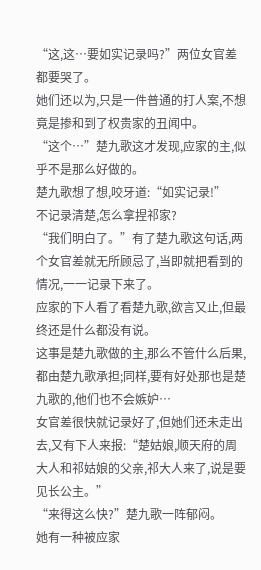“这,这…要如实记录吗?”两位女官差都要哭了。
她们还以为,只是一件普通的打人案,不想竟是掺和到了权贵家的丑闻中。
“这个…”楚九歌这才发现,应家的主,似乎不是那么好做的。
楚九歌想了想,咬牙道:“如实记录!”
不记录清楚,怎么拿捏祁家?
“我们明白了。”有了楚九歌这句话,两个女官差就无所顾忌了,当即就把看到的情况,一一记录下来了。
应家的下人看了看楚九歌,欲言又止,但最终还是什么都没有说。
这事是楚九歌做的主,那么不管什么后果,都由楚九歌承担;同样,要有好处那也是楚九歌的,他们也不会嫉妒…
女官差很快就记录好了,但她们还未走出去,又有下人来报:“楚姑娘,顺天府的周大人和祁姑娘的父亲,祁大人来了,说是要见长公主。”
“来得这么快?”楚九歌一阵郁闷。
她有一种被应家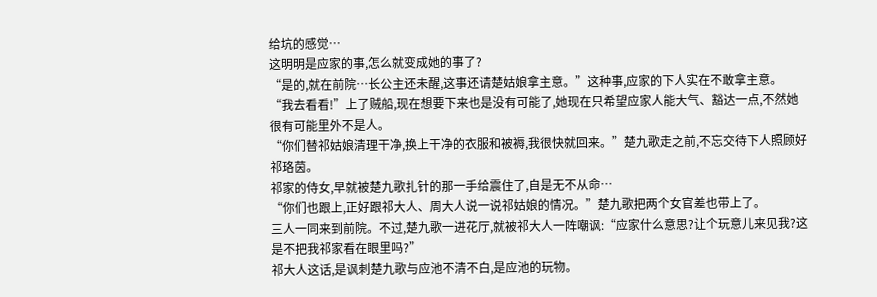给坑的感觉…
这明明是应家的事,怎么就变成她的事了?
“是的,就在前院…长公主还未醒,这事还请楚姑娘拿主意。”这种事,应家的下人实在不敢拿主意。
“我去看看!”上了贼船,现在想要下来也是没有可能了,她现在只希望应家人能大气、豁达一点,不然她很有可能里外不是人。
“你们替祁姑娘清理干净,换上干净的衣服和被褥,我很快就回来。”楚九歌走之前,不忘交待下人照顾好祁珞茵。
祁家的侍女,早就被楚九歌扎针的那一手给震住了,自是无不从命…
“你们也跟上,正好跟祁大人、周大人说一说祁姑娘的情况。”楚九歌把两个女官差也带上了。
三人一同来到前院。不过,楚九歌一进花厅,就被祁大人一阵嘲讽:“应家什么意思?让个玩意儿来见我?这是不把我祁家看在眼里吗?”
祁大人这话,是讽刺楚九歌与应池不清不白,是应池的玩物。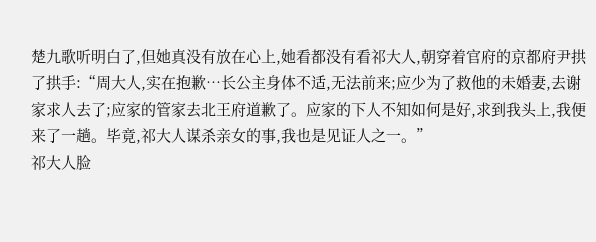楚九歌听明白了,但她真没有放在心上,她看都没有看祁大人,朝穿着官府的京都府尹拱了拱手:“周大人,实在抱歉…长公主身体不适,无法前来;应少为了救他的未婚妻,去谢家求人去了;应家的管家去北王府道歉了。应家的下人不知如何是好,求到我头上,我便来了一趟。毕竟,祁大人谋杀亲女的事,我也是见证人之一。”
祁大人脸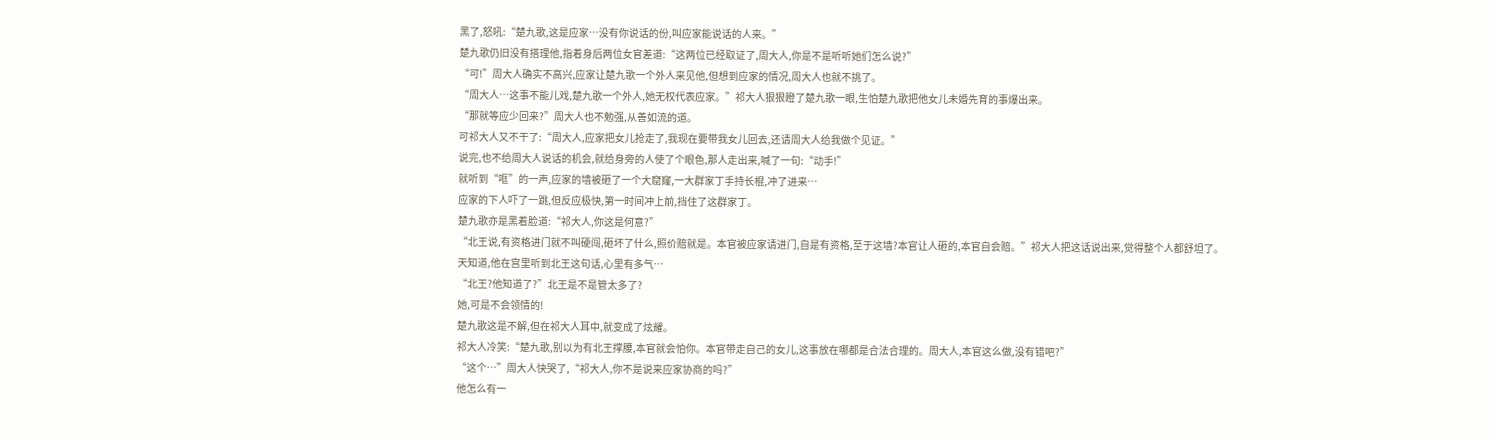黑了,怒吼:“楚九歌,这是应家…没有你说话的份,叫应家能说话的人来。”
楚九歌仍旧没有搭理他,指着身后两位女官差道:“这两位已经取证了,周大人,你是不是听听她们怎么说?”
“可!”周大人确实不高兴,应家让楚九歌一个外人来见他,但想到应家的情况,周大人也就不挑了。
“周大人…这事不能儿戏,楚九歌一个外人,她无权代表应家。”祁大人狠狠瞪了楚九歌一眼,生怕楚九歌把他女儿未婚先育的事爆出来。
“那就等应少回来?”周大人也不勉强,从善如流的道。
可祁大人又不干了:“周大人,应家把女儿抢走了,我现在要带我女儿回去,还请周大人给我做个见证。”
说完,也不给周大人说话的机会,就给身旁的人使了个眼色,那人走出来,喊了一句:“动手!”
就听到“哐”的一声,应家的墙被砸了一个大窟窿,一大群家丁手持长棍,冲了进来…
应家的下人吓了一跳,但反应极快,第一时间冲上前,挡住了这群家丁。
楚九歌亦是黑着脸道:“祁大人,你这是何意?”
“北王说,有资格进门就不叫硬闯,砸坏了什么,照价赔就是。本官被应家请进门,自是有资格,至于这墙?本官让人砸的,本官自会赔。”祁大人把这话说出来,觉得整个人都舒坦了。
天知道,他在宫里听到北王这句话,心里有多气…
“北王?他知道了?”北王是不是管太多了?
她,可是不会领情的!
楚九歌这是不解,但在祁大人耳中,就变成了炫耀。
祁大人冷笑:“楚九歌,别以为有北王撑腰,本官就会怕你。本官带走自己的女儿,这事放在哪都是合法合理的。周大人,本官这么做,没有错吧?”
“这个…”周大人快哭了,“祁大人,你不是说来应家协商的吗?”
他怎么有一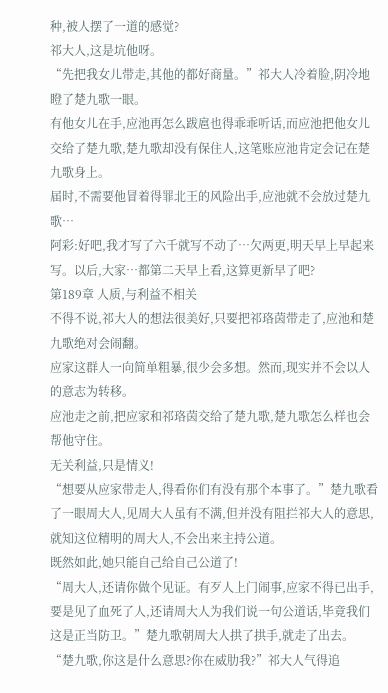种,被人摆了一道的感觉?
祁大人,这是坑他呀。
“先把我女儿带走,其他的都好商量。”祁大人冷着脸,阴冷地瞪了楚九歌一眼。
有他女儿在手,应池再怎么跋扈也得乖乖听话,而应池把他女儿交给了楚九歌,楚九歌却没有保住人,这笔账应池肯定会记在楚九歌身上。
届时,不需要他冒着得罪北王的风险出手,应池就不会放过楚九歌…
阿彩:好吧,我才写了六千就写不动了…欠两更,明天早上早起来写。以后,大家…都第二天早上看,这算更新早了吧?
第189章 人质,与利益不相关
不得不说,祁大人的想法很美好,只要把祁珞茵带走了,应池和楚九歌绝对会闹翻。
应家这群人一向简单粗暴,很少会多想。然而,现实并不会以人的意志为转移。
应池走之前,把应家和祁珞茵交给了楚九歌,楚九歌怎么样也会帮他守住。
无关利益,只是情义!
“想要从应家带走人,得看你们有没有那个本事了。”楚九歌看了一眼周大人,见周大人虽有不满,但并没有阻拦祁大人的意思,就知这位精明的周大人,不会出来主持公道。
既然如此,她只能自己给自己公道了!
“周大人,还请你做个见证。有歹人上门闹事,应家不得已出手,要是见了血死了人,还请周大人为我们说一句公道话,毕竟我们这是正当防卫。”楚九歌朝周大人拱了拱手,就走了出去。
“楚九歌,你这是什么意思?你在威肋我?”祁大人气得追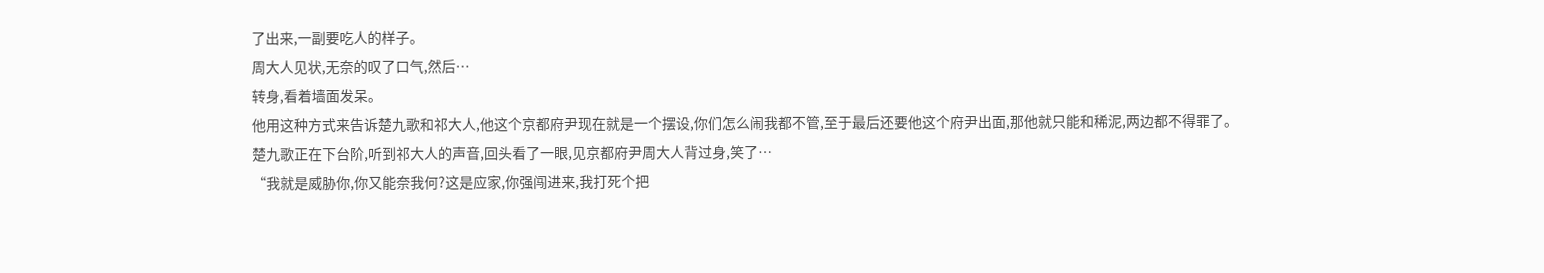了出来,一副要吃人的样子。
周大人见状,无奈的叹了口气,然后…
转身,看着墙面发呆。
他用这种方式来告诉楚九歌和祁大人,他这个京都府尹现在就是一个摆设,你们怎么闹我都不管,至于最后还要他这个府尹出面,那他就只能和稀泥,两边都不得罪了。
楚九歌正在下台阶,听到祁大人的声音,回头看了一眼,见京都府尹周大人背过身,笑了…
“我就是威胁你,你又能奈我何?这是应家,你强闯进来,我打死个把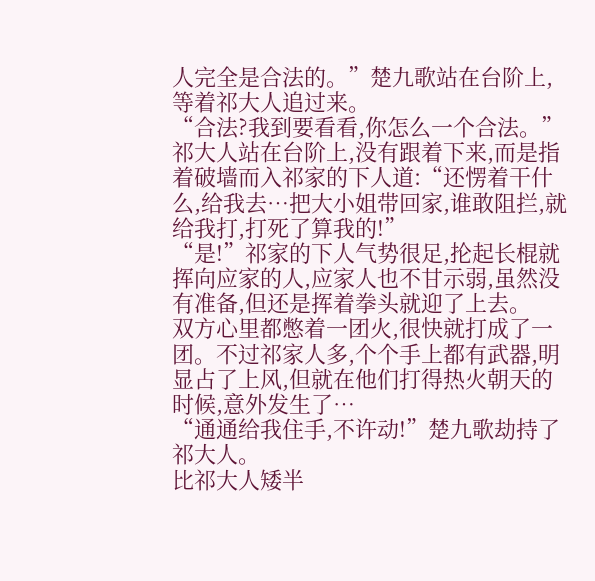人完全是合法的。”楚九歌站在台阶上,等着祁大人追过来。
“合法?我到要看看,你怎么一个合法。”祁大人站在台阶上,没有跟着下来,而是指着破墙而入祁家的下人道:“还愣着干什么,给我去…把大小姐带回家,谁敢阻拦,就给我打,打死了算我的!”
“是!”祁家的下人气势很足,抡起长棍就挥向应家的人,应家人也不甘示弱,虽然没有准备,但还是挥着拳头就迎了上去。
双方心里都憋着一团火,很快就打成了一团。不过祁家人多,个个手上都有武器,明显占了上风,但就在他们打得热火朝天的时候,意外发生了…
“通通给我住手,不许动!”楚九歌劫持了祁大人。
比祁大人矮半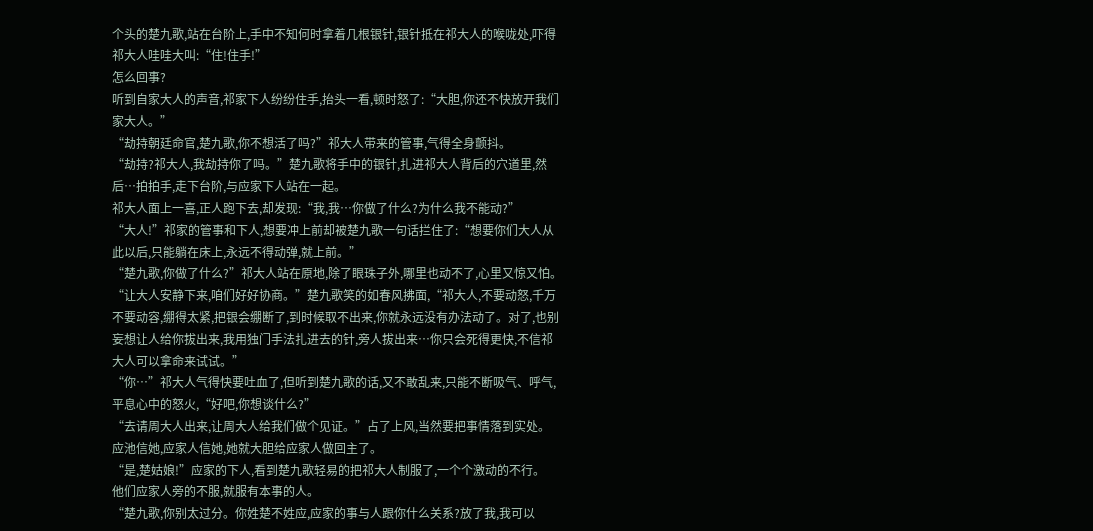个头的楚九歌,站在台阶上,手中不知何时拿着几根银针,银针抵在祁大人的喉咙处,吓得祁大人哇哇大叫:“住!住手!”
怎么回事?
听到自家大人的声音,祁家下人纷纷住手,抬头一看,顿时怒了:“大胆,你还不快放开我们家大人。”
“劫持朝廷命官,楚九歌,你不想活了吗?”祁大人带来的管事,气得全身颤抖。
“劫持?祁大人,我劫持你了吗。”楚九歌将手中的银针,扎进祁大人背后的穴道里,然后…拍拍手,走下台阶,与应家下人站在一起。
祁大人面上一喜,正人跑下去,却发现:“我,我…你做了什么?为什么我不能动?”
“大人!”祁家的管事和下人,想要冲上前却被楚九歌一句话拦住了:“想要你们大人从此以后,只能躺在床上,永远不得动弹,就上前。”
“楚九歌,你做了什么?”祁大人站在原地,除了眼珠子外,哪里也动不了,心里又惊又怕。
“让大人安静下来,咱们好好协商。”楚九歌笑的如春风拂面,“祁大人,不要动怒,千万不要动容,绷得太紧,把银会绷断了,到时候取不出来,你就永远没有办法动了。对了,也别妄想让人给你拔出来,我用独门手法扎进去的针,旁人拔出来…你只会死得更快,不信祁大人可以拿命来试试。”
“你…”祁大人气得快要吐血了,但听到楚九歌的话,又不敢乱来,只能不断吸气、呼气,平息心中的怒火,“好吧,你想谈什么?”
“去请周大人出来,让周大人给我们做个见证。”占了上风,当然要把事情落到实处。
应池信她,应家人信她,她就大胆给应家人做回主了。
“是,楚姑娘!”应家的下人,看到楚九歌轻易的把祁大人制服了,一个个激动的不行。
他们应家人旁的不服,就服有本事的人。
“楚九歌,你别太过分。你姓楚不姓应,应家的事与人跟你什么关系?放了我,我可以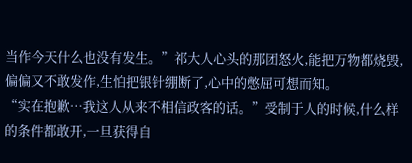当作今天什么也没有发生。”祁大人心头的那团怒火,能把万物都烧毁,偏偏又不敢发作,生怕把银针绷断了,心中的憋屈可想而知。
“实在抱歉…我这人从来不相信政客的话。”受制于人的时候,什么样的条件都敢开,一旦获得自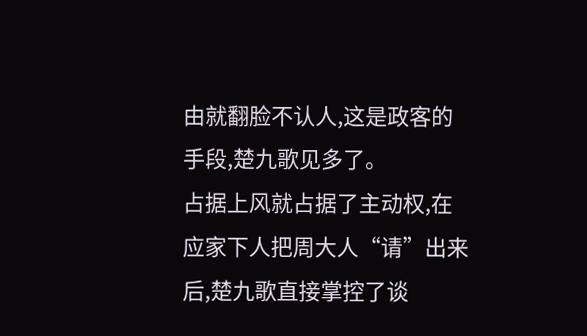由就翻脸不认人,这是政客的手段,楚九歌见多了。
占据上风就占据了主动权,在应家下人把周大人“请”出来后,楚九歌直接掌控了谈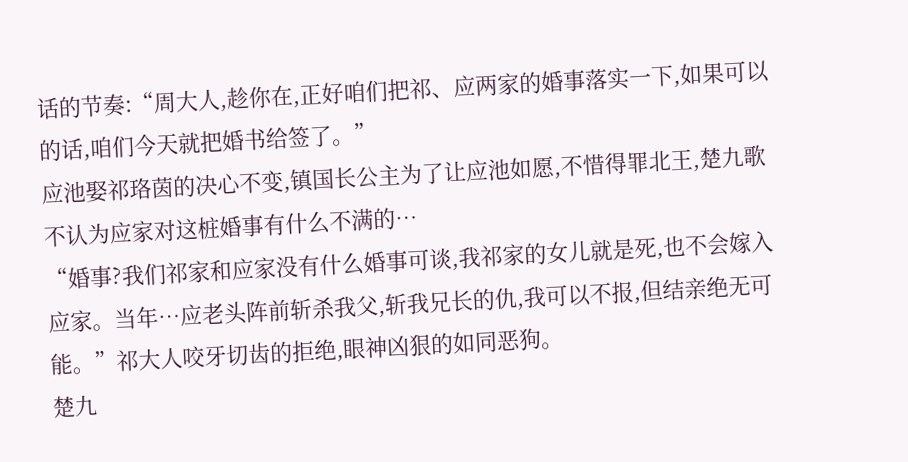话的节奏:“周大人,趁你在,正好咱们把祁、应两家的婚事落实一下,如果可以的话,咱们今天就把婚书给签了。”
应池娶祁珞茵的决心不变,镇国长公主为了让应池如愿,不惜得罪北王,楚九歌不认为应家对这桩婚事有什么不满的…
“婚事?我们祁家和应家没有什么婚事可谈,我祁家的女儿就是死,也不会嫁入应家。当年…应老头阵前斩杀我父,斩我兄长的仇,我可以不报,但结亲绝无可能。”祁大人咬牙切齿的拒绝,眼神凶狠的如同恶狗。
楚九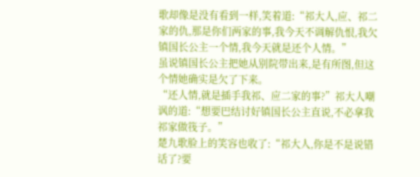歌却像是没有看到一样,笑着道:“祁大人,应、祁二家的仇,那是你们两家的事,我今天不调解仇恨,我欠镇国长公主一个情,我今天就是还个人情。”
虽说镇国长公主把她从别院带出来,是有所图,但这个情她确实是欠了下来。
“还人情,就是插手我祁、应二家的事?”祁大人嘲讽的道:“想要巴结讨好镇国长公主直说,不必拿我祁家做筏子。”
楚九歌脸上的笑容也收了:“祁大人,你是不是说错话了?要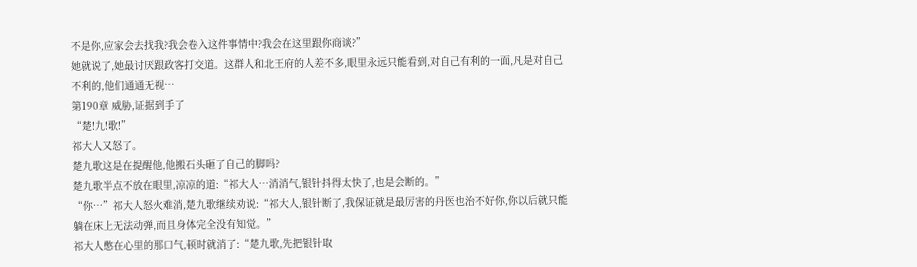不是你,应家会去找我?我会卷入这件事情中?我会在这里跟你商谈?”
她就说了,她最讨厌跟政客打交道。这群人和北王府的人差不多,眼里永远只能看到,对自己有利的一面,凡是对自己不利的,他们通通无视…
第190章 威胁,证据到手了
“楚!九!歌!”
祁大人又怒了。
楚九歌这是在提醒他,他搬石头砸了自己的脚吗?
楚九歌半点不放在眼里,凉凉的道:“祁大人…消消气,银针抖得太快了,也是会断的。”
“你…”祁大人怒火难消,楚九歌继续劝说:“祁大人,银针断了,我保证就是最厉害的丹医也治不好你,你以后就只能躺在床上无法动弹,而且身体完全没有知觉。”
祁大人憋在心里的那口气,顿时就消了:“楚九歌,先把银针取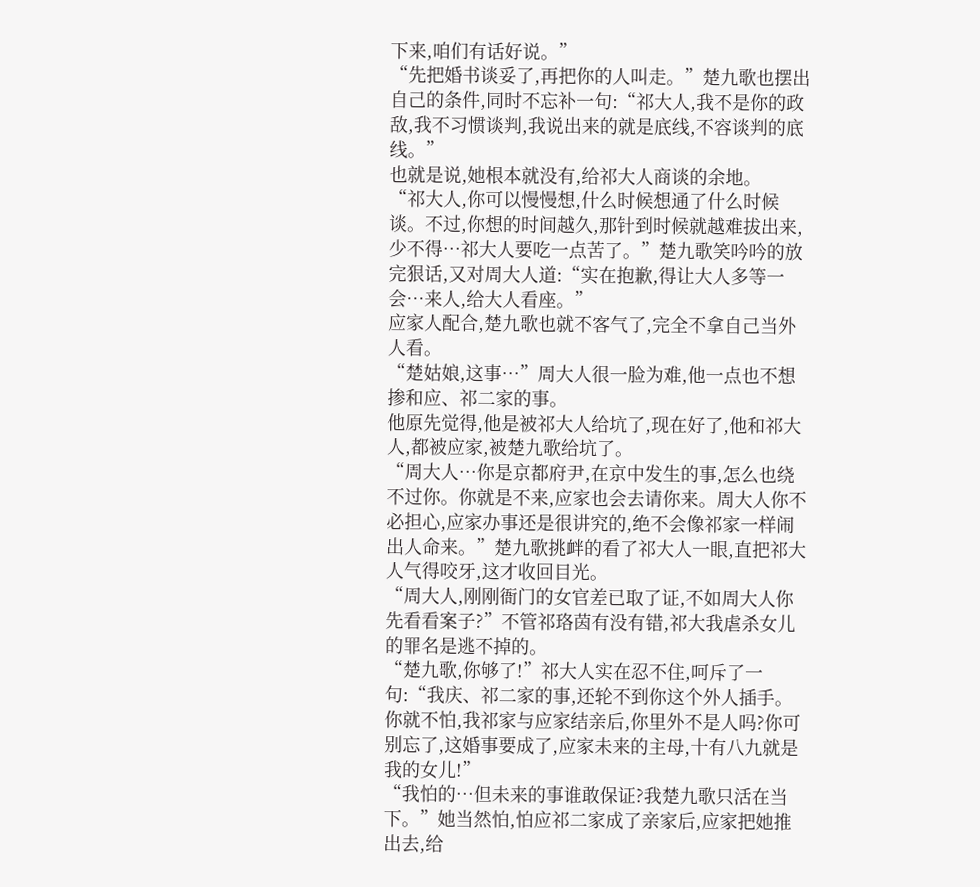下来,咱们有话好说。”
“先把婚书谈妥了,再把你的人叫走。”楚九歌也摆出自己的条件,同时不忘补一句:“祁大人,我不是你的政敌,我不习惯谈判,我说出来的就是底线,不容谈判的底线。”
也就是说,她根本就没有,给祁大人商谈的余地。
“祁大人,你可以慢慢想,什么时候想通了什么时候谈。不过,你想的时间越久,那针到时候就越难拔出来,少不得…祁大人要吃一点苦了。”楚九歌笑吟吟的放完狠话,又对周大人道:“实在抱歉,得让大人多等一会…来人,给大人看座。”
应家人配合,楚九歌也就不客气了,完全不拿自己当外人看。
“楚姑娘,这事…”周大人很一脸为难,他一点也不想掺和应、祁二家的事。
他原先觉得,他是被祁大人给坑了,现在好了,他和祁大人,都被应家,被楚九歌给坑了。
“周大人…你是京都府尹,在京中发生的事,怎么也绕不过你。你就是不来,应家也会去请你来。周大人你不必担心,应家办事还是很讲究的,绝不会像祁家一样闹出人命来。”楚九歌挑衅的看了祁大人一眼,直把祁大人气得咬牙,这才收回目光。
“周大人,刚刚衙门的女官差已取了证,不如周大人你先看看案子?”不管祁珞茵有没有错,祁大我虐杀女儿的罪名是逃不掉的。
“楚九歌,你够了!”祁大人实在忍不住,呵斥了一句:“我庆、祁二家的事,还轮不到你这个外人插手。你就不怕,我祁家与应家结亲后,你里外不是人吗?你可别忘了,这婚事要成了,应家未来的主母,十有八九就是我的女儿!”
“我怕的…但未来的事谁敢保证?我楚九歌只活在当下。”她当然怕,怕应祁二家成了亲家后,应家把她推出去,给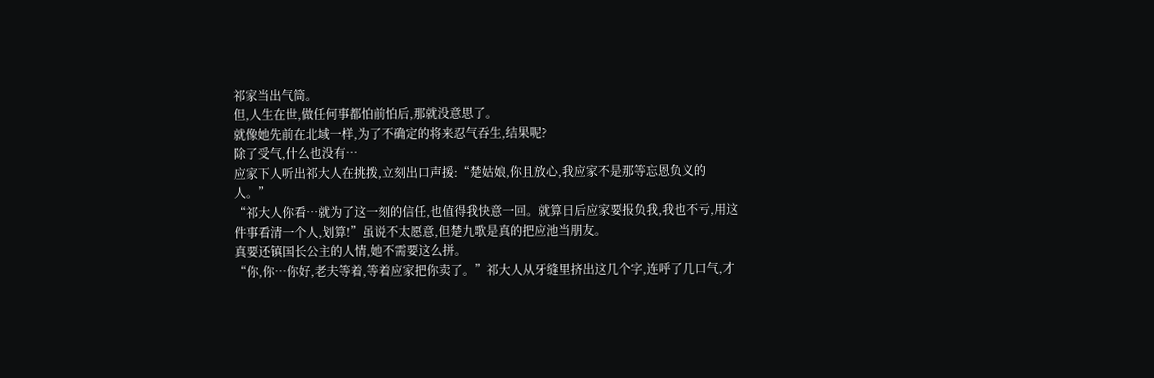祁家当出气筒。
但,人生在世,做任何事都怕前怕后,那就没意思了。
就像她先前在北域一样,为了不确定的将来忍气吞生,结果呢?
除了受气,什么也没有…
应家下人听出祁大人在挑拨,立刻出口声援:“楚姑娘,你且放心,我应家不是那等忘恩负义的人。”
“祁大人你看…就为了这一刻的信任,也值得我快意一回。就算日后应家要报负我,我也不亏,用这件事看清一个人,划算!”虽说不太愿意,但楚九歌是真的把应池当朋友。
真要还镇国长公主的人情,她不需要这么拼。
“你,你…你好,老夫等着,等着应家把你卖了。”祁大人从牙缝里挤出这几个字,连呼了几口气,才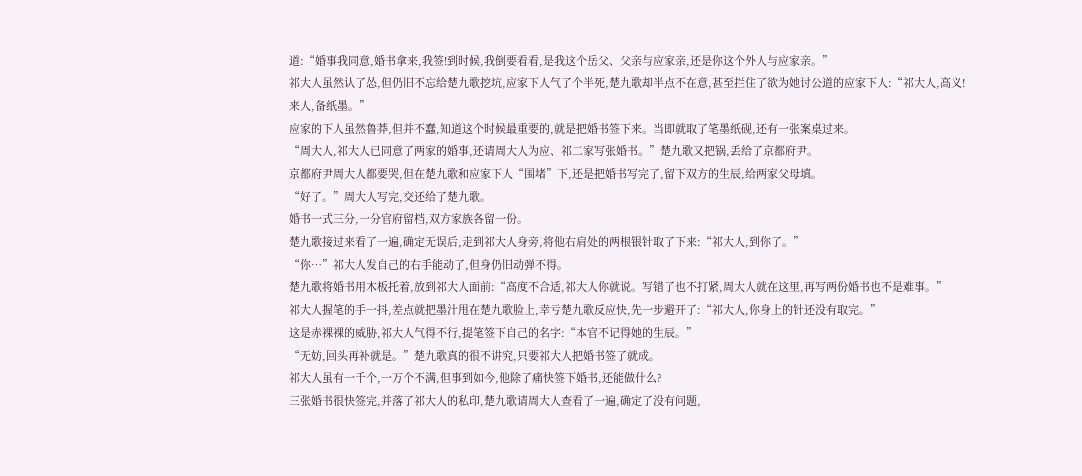道:“婚事我同意,婚书拿来,我签!到时候,我倒要看看,是我这个岳父、父亲与应家亲,还是你这个外人与应家亲。”
祁大人虽然认了怂,但仍旧不忘给楚九歌挖坑,应家下人气了个半死,楚九歌却半点不在意,甚至拦住了欲为她讨公道的应家下人:“祁大人,高义!来人,备纸墨。”
应家的下人虽然鲁莽,但并不蠢,知道这个时候最重要的,就是把婚书签下来。当即就取了笔墨纸砚,还有一张案桌过来。
“周大人,祁大人已同意了两家的婚事,还请周大人为应、祁二家写张婚书。”楚九歌又把锅,丢给了京都府尹。
京都府尹周大人都要哭,但在楚九歌和应家下人“围堵”下,还是把婚书写完了,留下双方的生辰,给两家父母填。
“好了。”周大人写完,交还给了楚九歌。
婚书一式三分,一分官府留档,双方家族各留一份。
楚九歌接过来看了一遍,确定无误后,走到祁大人身旁,将他右肩处的两根银针取了下来:“祁大人,到你了。”
“你…”祁大人发自己的右手能动了,但身仍旧动弹不得。
楚九歌将婚书用木板托着,放到祁大人面前:“高度不合适,祁大人你就说。写错了也不打紧,周大人就在这里,再写两份婚书也不是难事。”
祁大人握笔的手一抖,差点就把墨汁甩在楚九歌脸上,幸亏楚九歌反应快,先一步避开了:“祁大人,你身上的针还没有取完。”
这是赤裸裸的威胁,祁大人气得不行,提笔签下自己的名字:“本官不记得她的生辰。”
“无妨,回头再补就是。”楚九歌真的很不讲究,只要祁大人把婚书签了就成。
祁大人虽有一千个,一万个不满,但事到如今,他除了痛快签下婚书,还能做什么?
三张婚书很快签完,并落了祁大人的私印,楚九歌请周大人查看了一遍,确定了没有问题,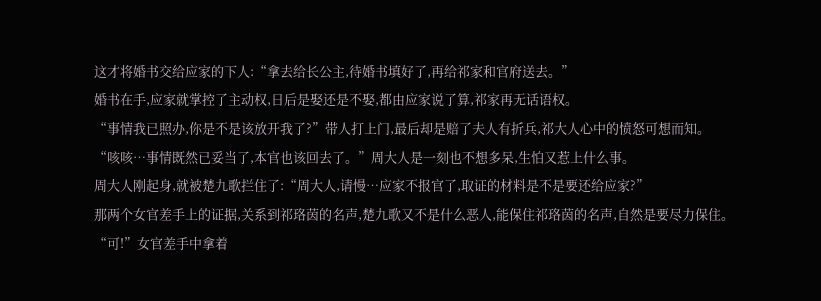这才将婚书交给应家的下人:“拿去给长公主,待婚书填好了,再给祁家和官府送去。”
婚书在手,应家就掌控了主动权,日后是娶还是不娶,都由应家说了算,祁家再无话语权。
“事情我已照办,你是不是该放开我了?”带人打上门,最后却是赔了夫人有折兵,祁大人心中的愤怒可想而知。
“咳咳…事情既然已妥当了,本官也该回去了。”周大人是一刻也不想多呆,生怕又惹上什么事。
周大人刚起身,就被楚九歌拦住了:“周大人,请慢…应家不报官了,取证的材料是不是要还给应家?”
那两个女官差手上的证据,关系到祁珞茵的名声,楚九歌又不是什么恶人,能保住祁珞茵的名声,自然是要尽力保住。
“可!”女官差手中拿着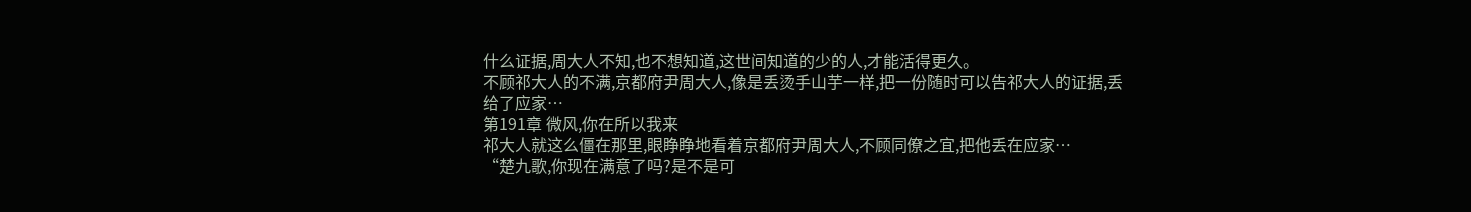什么证据,周大人不知,也不想知道,这世间知道的少的人,才能活得更久。
不顾祁大人的不满,京都府尹周大人,像是丢烫手山芋一样,把一份随时可以告祁大人的证据,丢给了应家…
第191章 微风,你在所以我来
祁大人就这么僵在那里,眼睁睁地看着京都府尹周大人,不顾同僚之宜,把他丢在应家…
“楚九歌,你现在满意了吗?是不是可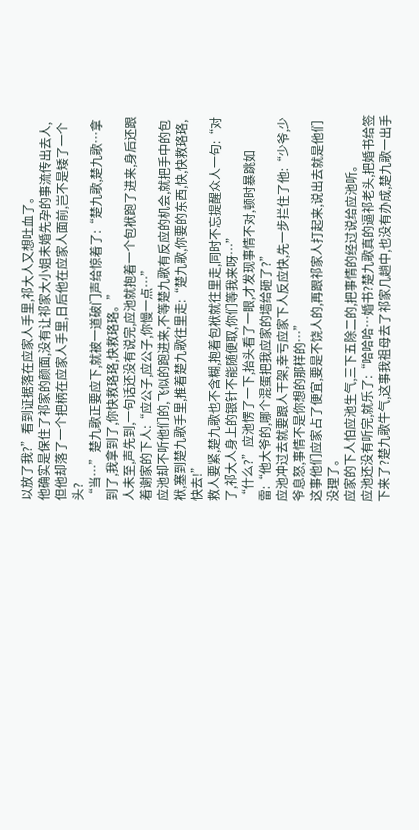以放了我?”看到证据落在应家人手里,祁大人又想吐血了。
他确实是保住了祁家的颜面,没有让祁家大小姐未婚先孕的事流传出去人,但他却落了一个把柄在应家人手里,日后他在应家人面前,岂不是矮了一个头?
“当…”楚九歌正要应下,就被一道破门声给惊着了:“楚九歌,楚九歌…拿到了,我拿到了,你快救珞珞,快救珞珞。”
人未至,声先到,一句话还没有说完,应池就抱着一个包袱跑了进来,身后还跟着谢家的下人:“应公子,应公子,你慢一点…”
应池却不听他们的,飞似的跑进来,不等楚九歌有反应的机会,就把手中的包袱,塞到楚九歌手里,推着楚九歌往里走:“楚九歌,你要的东西,快,快救珞珞,快去!”
救人要紧,楚九歌也不含糊,抱着包袱就往里走,同时不忘提醒众人一句:“对了,祁大人身上的银针不能随便取,你们等我来呀…”
“什么?”应池愣了一下,抬头看了一眼,才发现事情不对,顿时暴跳如雷:“他大爷的,哪个混蛋把我应家的墙给砸了?”
应池冲过去就要跟人干架,幸亏应家下人反应快,先一步拦住了他:“少爷,少爷息怒,事情不是你想的那样的…”
这事他们应家占了便宜,要是不饶人的,再跟祁家人打起来,说出去就是他们没理了。
应家的下人怕应池生气,三下五除二的,把事情的经过说给应池听。
应池还没有听完,就乐了:“哈哈哈…婚书?楚九歌真的逼祁老头,把婚书给签下来了?楚九歌牛气,这事我祖母去了祁家几趟中,也没有办成,楚九歌一出手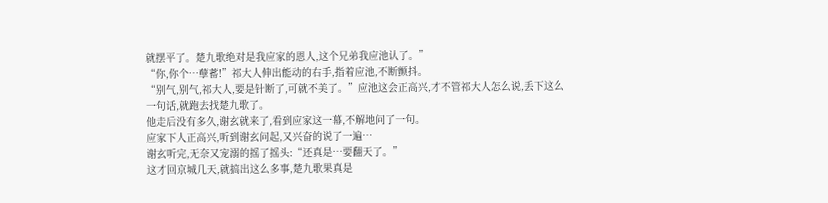就摆平了。楚九歌绝对是我应家的恩人,这个兄弟我应池认了。”
“你,你个…孽蓄!”祁大人伸出能动的右手,指着应池,不断颤抖。
“别气,别气,祁大人,要是针断了,可就不美了。”应池这会正高兴,才不管祁大人怎么说,丢下这么一句话,就跑去找楚九歌了。
他走后没有多久,谢玄就来了,看到应家这一幕,不解地问了一句。
应家下人正高兴,听到谢玄问起,又兴奋的说了一遍…
谢玄听完,无奈又宠溺的摇了摇头:“还真是…要翻天了。”
这才回京城几天,就搞出这么多事,楚九歌果真是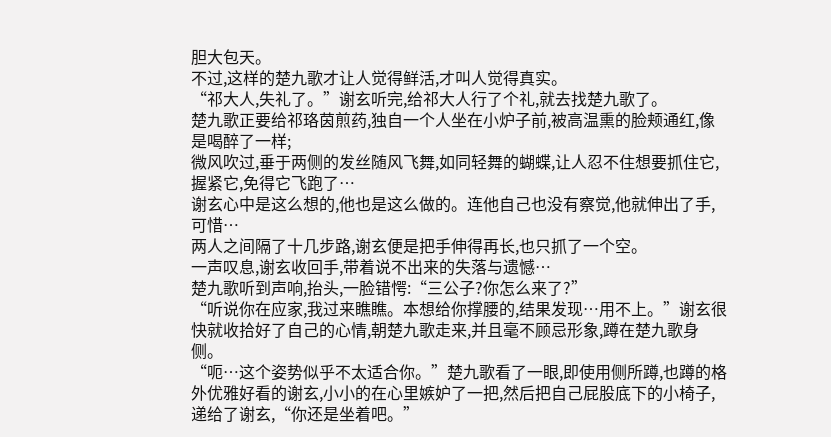胆大包天。
不过,这样的楚九歌才让人觉得鲜活,才叫人觉得真实。
“祁大人,失礼了。”谢玄听完,给祁大人行了个礼,就去找楚九歌了。
楚九歌正要给祁珞茵煎药,独自一个人坐在小炉子前,被高温熏的脸颊通红,像是喝醉了一样;
微风吹过,垂于两侧的发丝随风飞舞,如同轻舞的蝴蝶,让人忍不住想要抓住它,握紧它,免得它飞跑了…
谢玄心中是这么想的,他也是这么做的。连他自己也没有察觉,他就伸出了手,可惜…
两人之间隔了十几步路,谢玄便是把手伸得再长,也只抓了一个空。
一声叹息,谢玄收回手,带着说不出来的失落与遗憾…
楚九歌听到声响,抬头,一脸错愕:“三公子?你怎么来了?”
“听说你在应家,我过来瞧瞧。本想给你撑腰的,结果发现…用不上。”谢玄很快就收拾好了自己的心情,朝楚九歌走来,并且毫不顾忌形象,蹲在楚九歌身侧。
“呃…这个姿势似乎不太适合你。”楚九歌看了一眼,即使用侧所蹲,也蹲的格外优雅好看的谢玄,小小的在心里嫉妒了一把,然后把自己屁股底下的小椅子,递给了谢玄,“你还是坐着吧。”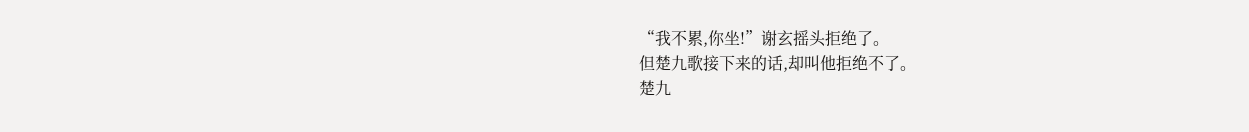“我不累,你坐!”谢玄摇头拒绝了。
但楚九歌接下来的话,却叫他拒绝不了。
楚九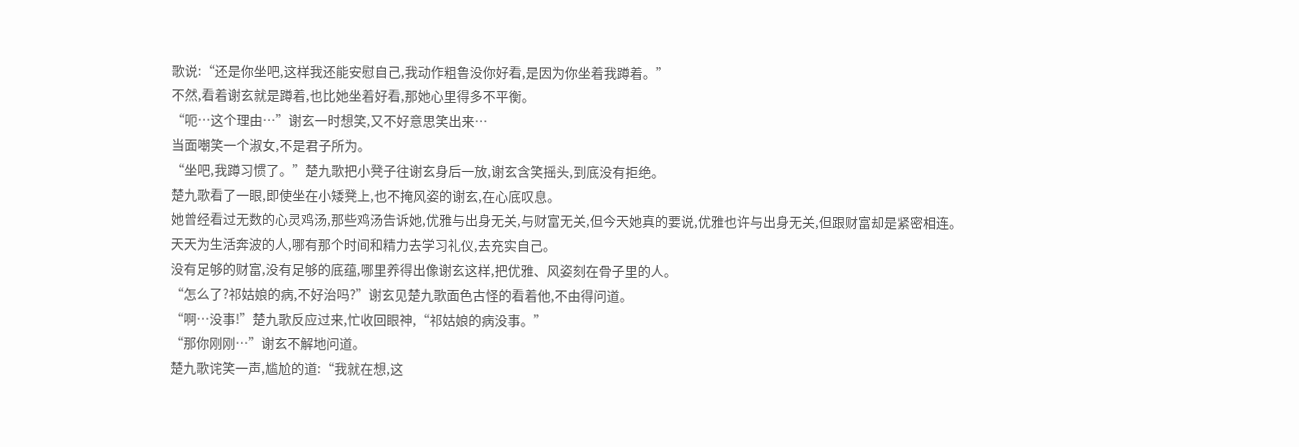歌说:“还是你坐吧,这样我还能安慰自己,我动作粗鲁没你好看,是因为你坐着我蹲着。”
不然,看着谢玄就是蹲着,也比她坐着好看,那她心里得多不平衡。
“呃…这个理由…”谢玄一时想笑,又不好意思笑出来…
当面嘲笑一个淑女,不是君子所为。
“坐吧,我蹲习惯了。”楚九歌把小凳子往谢玄身后一放,谢玄含笑摇头,到底没有拒绝。
楚九歌看了一眼,即使坐在小矮凳上,也不掩风姿的谢玄,在心底叹息。
她曾经看过无数的心灵鸡汤,那些鸡汤告诉她,优雅与出身无关,与财富无关,但今天她真的要说,优雅也许与出身无关,但跟财富却是紧密相连。
天天为生活奔波的人,哪有那个时间和精力去学习礼仪,去充实自己。
没有足够的财富,没有足够的底蕴,哪里养得出像谢玄这样,把优雅、风姿刻在骨子里的人。
“怎么了?祁姑娘的病,不好治吗?”谢玄见楚九歌面色古怪的看着他,不由得问道。
“啊…没事!”楚九歌反应过来,忙收回眼神,“祁姑娘的病没事。”
“那你刚刚…”谢玄不解地问道。
楚九歌诧笑一声,尴尬的道:“我就在想,这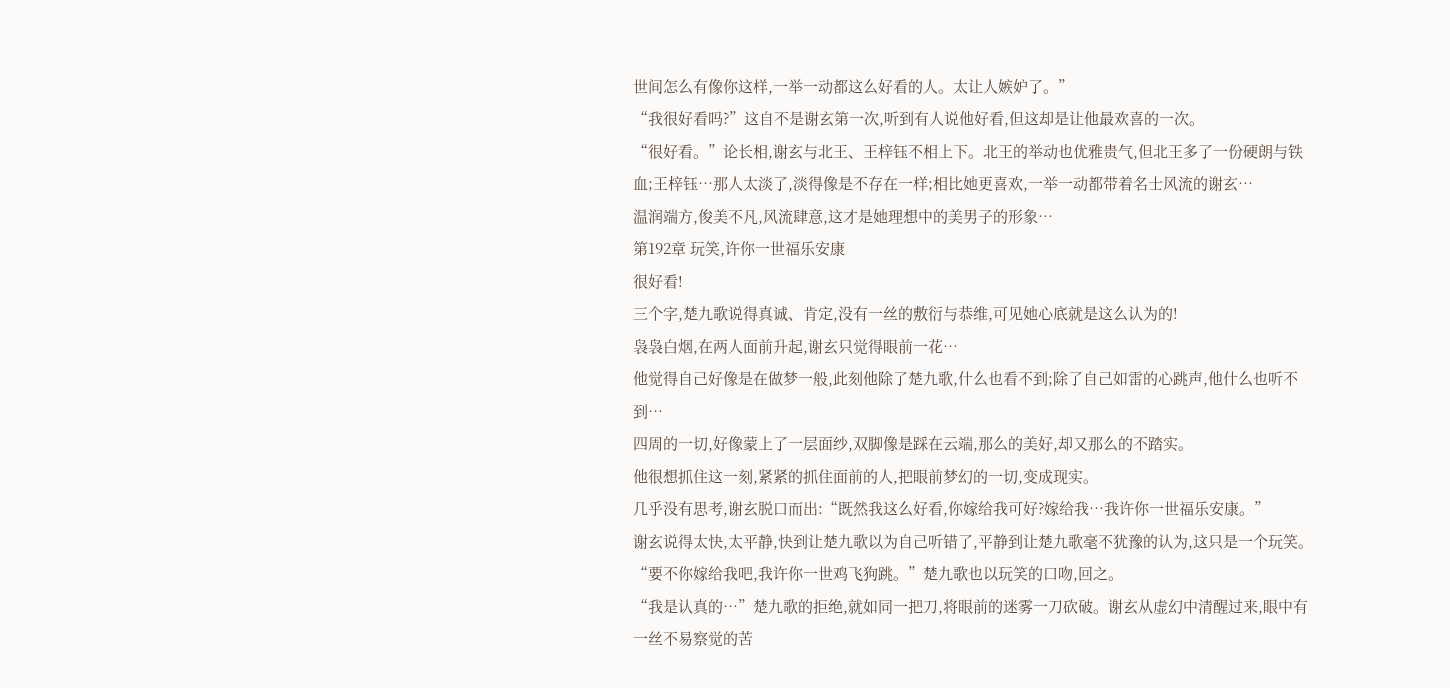世间怎么有像你这样,一举一动都这么好看的人。太让人嫉妒了。”
“我很好看吗?”这自不是谢玄第一次,听到有人说他好看,但这却是让他最欢喜的一次。
“很好看。”论长相,谢玄与北王、王梓钰不相上下。北王的举动也优雅贵气,但北王多了一份硬朗与铁血;王梓钰…那人太淡了,淡得像是不存在一样;相比她更喜欢,一举一动都带着名士风流的谢玄…
温润端方,俊美不凡,风流肆意,这才是她理想中的美男子的形象…
第192章 玩笑,许你一世福乐安康
很好看!
三个字,楚九歌说得真诚、肯定,没有一丝的敷衍与恭维,可见她心底就是这么认为的!
袅袅白烟,在两人面前升起,谢玄只觉得眼前一花…
他觉得自己好像是在做梦一般,此刻他除了楚九歌,什么也看不到;除了自己如雷的心跳声,他什么也听不到…
四周的一切,好像蒙上了一层面纱,双脚像是踩在云端,那么的美好,却又那么的不踏实。
他很想抓住这一刻,紧紧的抓住面前的人,把眼前梦幻的一切,变成现实。
几乎没有思考,谢玄脱口而出:“既然我这么好看,你嫁给我可好?嫁给我…我许你一世福乐安康。”
谢玄说得太快,太平静,快到让楚九歌以为自己听错了,平静到让楚九歌毫不犹豫的认为,这只是一个玩笑。
“要不你嫁给我吧,我许你一世鸡飞狗跳。”楚九歌也以玩笑的口吻,回之。
“我是认真的…”楚九歌的拒绝,就如同一把刀,将眼前的迷雾一刀砍破。谢玄从虚幻中清醒过来,眼中有一丝不易察觉的苦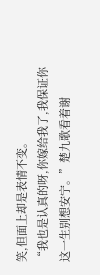笑,但面上却是表情不变。
“我也是认真的呀,你嫁给我了,我保证你这一生别想安宁。”楚九歌看着谢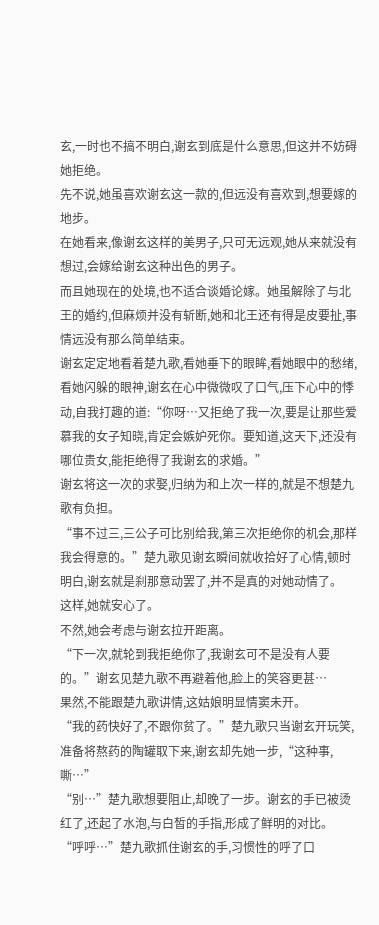玄,一时也不搞不明白,谢玄到底是什么意思,但这并不妨碍她拒绝。
先不说,她虽喜欢谢玄这一款的,但远没有喜欢到,想要嫁的地步。
在她看来,像谢玄这样的美男子,只可无远观,她从来就没有想过,会嫁给谢玄这种出色的男子。
而且她现在的处境,也不适合谈婚论嫁。她虽解除了与北王的婚约,但麻烦并没有斩断,她和北王还有得是皮要扯,事情远没有那么简单结束。
谢玄定定地看着楚九歌,看她垂下的眼眸,看她眼中的愁绪,看她闪躲的眼神,谢玄在心中微微叹了口气,压下心中的悸动,自我打趣的道:“你呀…又拒绝了我一次,要是让那些爱慕我的女子知晓,肯定会嫉妒死你。要知道,这天下,还没有哪位贵女,能拒绝得了我谢玄的求婚。”
谢玄将这一次的求娶,归纳为和上次一样的,就是不想楚九歌有负担。
“事不过三,三公子可比别给我,第三次拒绝你的机会,那样我会得意的。”楚九歌见谢玄瞬间就收拾好了心情,顿时明白,谢玄就是刹那意动罢了,并不是真的对她动情了。
这样,她就安心了。
不然,她会考虑与谢玄拉开距离。
“下一次,就轮到我拒绝你了,我谢玄可不是没有人要的。”谢玄见楚九歌不再避着他,脸上的笑容更甚…
果然,不能跟楚九歌讲情,这姑娘明显情窦未开。
“我的药快好了,不跟你贫了。”楚九歌只当谢玄开玩笑,准备将熬药的陶罐取下来,谢玄却先她一步,“这种事,嘶…”
“别…”楚九歌想要阻止,却晚了一步。谢玄的手已被烫红了,还起了水泡,与白皙的手指,形成了鲜明的对比。
“呼呼…”楚九歌抓住谢玄的手,习惯性的呼了口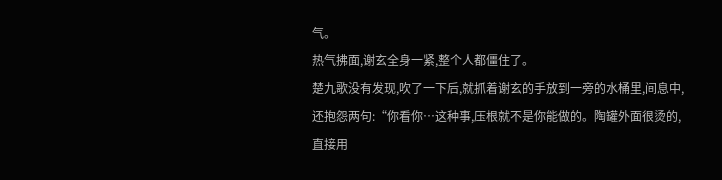气。
热气拂面,谢玄全身一紧,整个人都僵住了。
楚九歌没有发现,吹了一下后,就抓着谢玄的手放到一旁的水桶里,间息中,还抱怨两句:“你看你…这种事,压根就不是你能做的。陶罐外面很烫的,直接用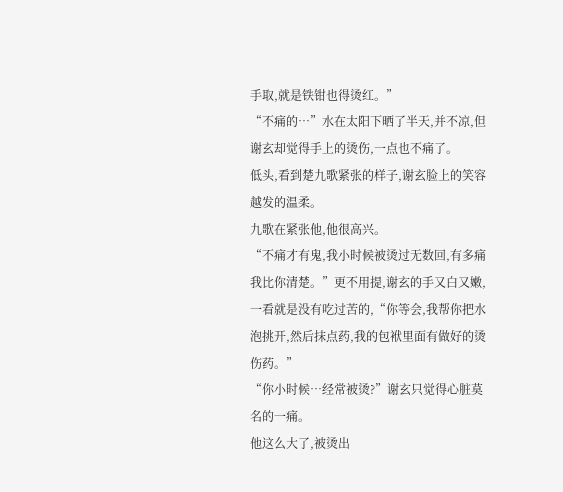手取,就是铁钳也得烫红。”
“不痛的…”水在太阳下晒了半天,并不凉,但谢玄却觉得手上的烫伤,一点也不痛了。
低头,看到楚九歌紧张的样子,谢玄脸上的笑容越发的温柔。
九歌在紧张他,他很高兴。
“不痛才有鬼,我小时候被烫过无数回,有多痛我比你清楚。”更不用提,谢玄的手又白又嫩,一看就是没有吃过苦的,“你等会,我帮你把水泡挑开,然后抹点药,我的包袱里面有做好的烫伤药。”
“你小时候…经常被烫?”谢玄只觉得心脏莫名的一痛。
他这么大了,被烫出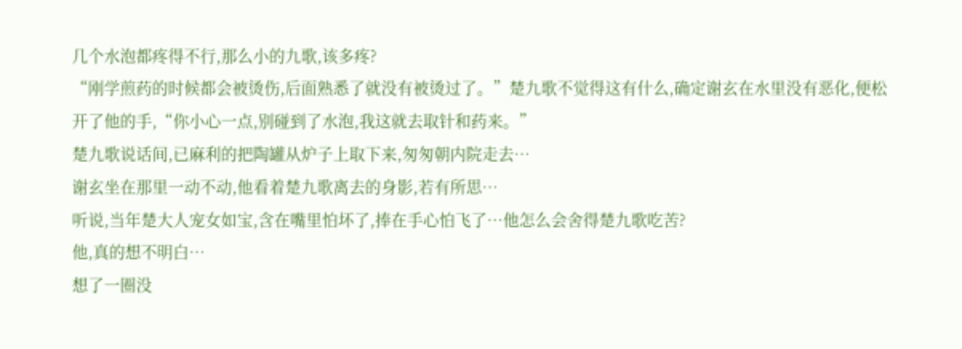几个水泡都疼得不行,那么小的九歌,该多疼?
“刚学煎药的时候都会被烫伤,后面熟悉了就没有被烫过了。”楚九歌不觉得这有什么,确定谢玄在水里没有恶化,便松开了他的手,“你小心一点,别碰到了水泡,我这就去取针和药来。”
楚九歌说话间,已麻利的把陶罐从炉子上取下来,匆匆朝内院走去…
谢玄坐在那里一动不动,他看着楚九歌离去的身影,若有所思…
听说,当年楚大人宠女如宝,含在嘴里怕坏了,捧在手心怕飞了…他怎么会舍得楚九歌吃苦?
他,真的想不明白…
想了一圈没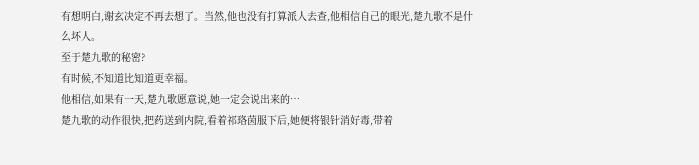有想明白,谢玄决定不再去想了。当然,他也没有打算派人去查,他相信自己的眼光,楚九歌不是什么坏人。
至于楚九歌的秘密?
有时候,不知道比知道更幸福。
他相信,如果有一天,楚九歌愿意说,她一定会说出来的…
楚九歌的动作很快,把药送到内院,看着祁珞茵服下后,她便将银针消好毒,带着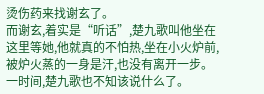烫伤药来找谢玄了。
而谢玄,着实是“听话”,楚九歌叫他坐在这里等她,他就真的不怕热,坐在小火炉前,被炉火蒸的一身是汗,也没有离开一步。
一时间,楚九歌也不知该说什么了。